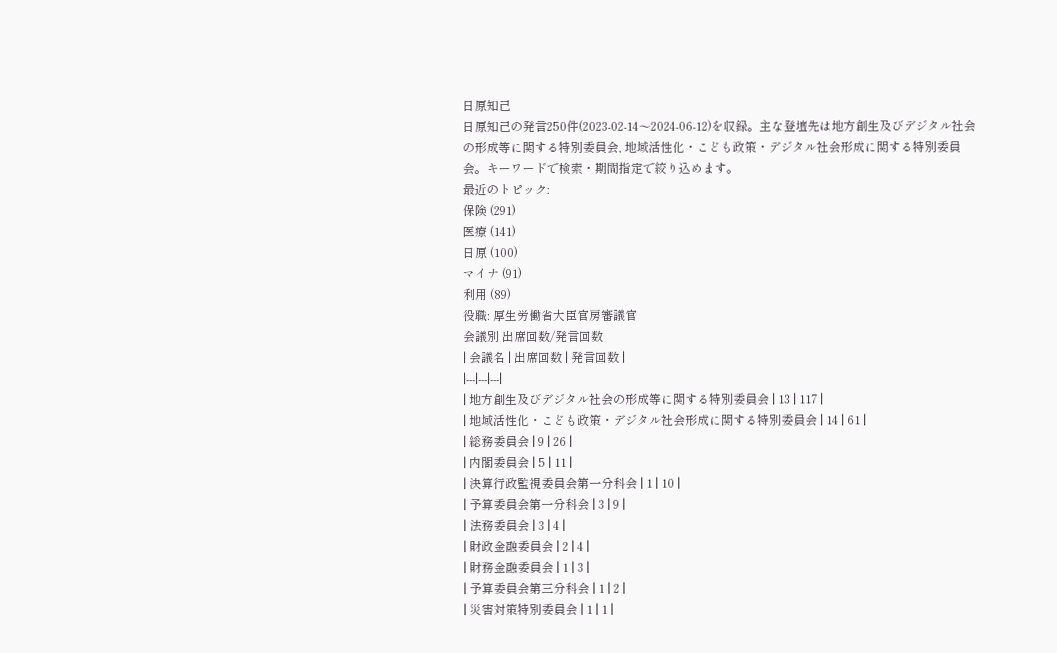日原知己
日原知己の発言250件(2023-02-14〜2024-06-12)を収録。主な登壇先は地方創生及びデジタル社会の形成等に関する特別委員会, 地域活性化・こども政策・デジタル社会形成に関する特別委員会。キーワードで検索・期間指定で絞り込めます。
最近のトピック:
保険 (291)
医療 (141)
日原 (100)
マイナ (91)
利用 (89)
役職: 厚生労働省大臣官房審議官
会議別 出席回数/発言回数
| 会議名 | 出席回数 | 発言回数 |
|---|---|---|
| 地方創生及びデジタル社会の形成等に関する特別委員会 | 13 | 117 |
| 地域活性化・こども政策・デジタル社会形成に関する特別委員会 | 14 | 61 |
| 総務委員会 | 9 | 26 |
| 内閣委員会 | 5 | 11 |
| 決算行政監視委員会第一分科会 | 1 | 10 |
| 予算委員会第一分科会 | 3 | 9 |
| 法務委員会 | 3 | 4 |
| 財政金融委員会 | 2 | 4 |
| 財務金融委員会 | 1 | 3 |
| 予算委員会第三分科会 | 1 | 2 |
| 災害対策特別委員会 | 1 | 1 |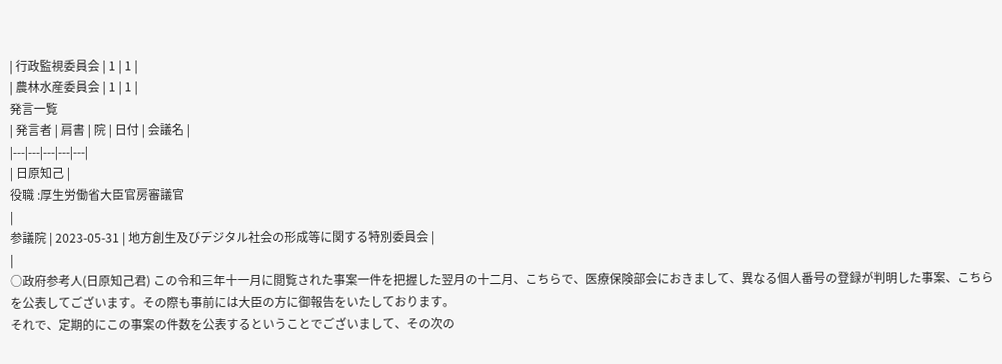| 行政監視委員会 | 1 | 1 |
| 農林水産委員会 | 1 | 1 |
発言一覧
| 発言者 | 肩書 | 院 | 日付 | 会議名 |
|---|---|---|---|---|
| 日原知己 |
役職 :厚生労働省大臣官房審議官
|
参議院 | 2023-05-31 | 地方創生及びデジタル社会の形成等に関する特別委員会 |
|
○政府参考人(日原知己君) この令和三年十一月に閲覧された事案一件を把握した翌月の十二月、こちらで、医療保険部会におきまして、異なる個人番号の登録が判明した事案、こちらを公表してございます。その際も事前には大臣の方に御報告をいたしております。
それで、定期的にこの事案の件数を公表するということでございまして、その次の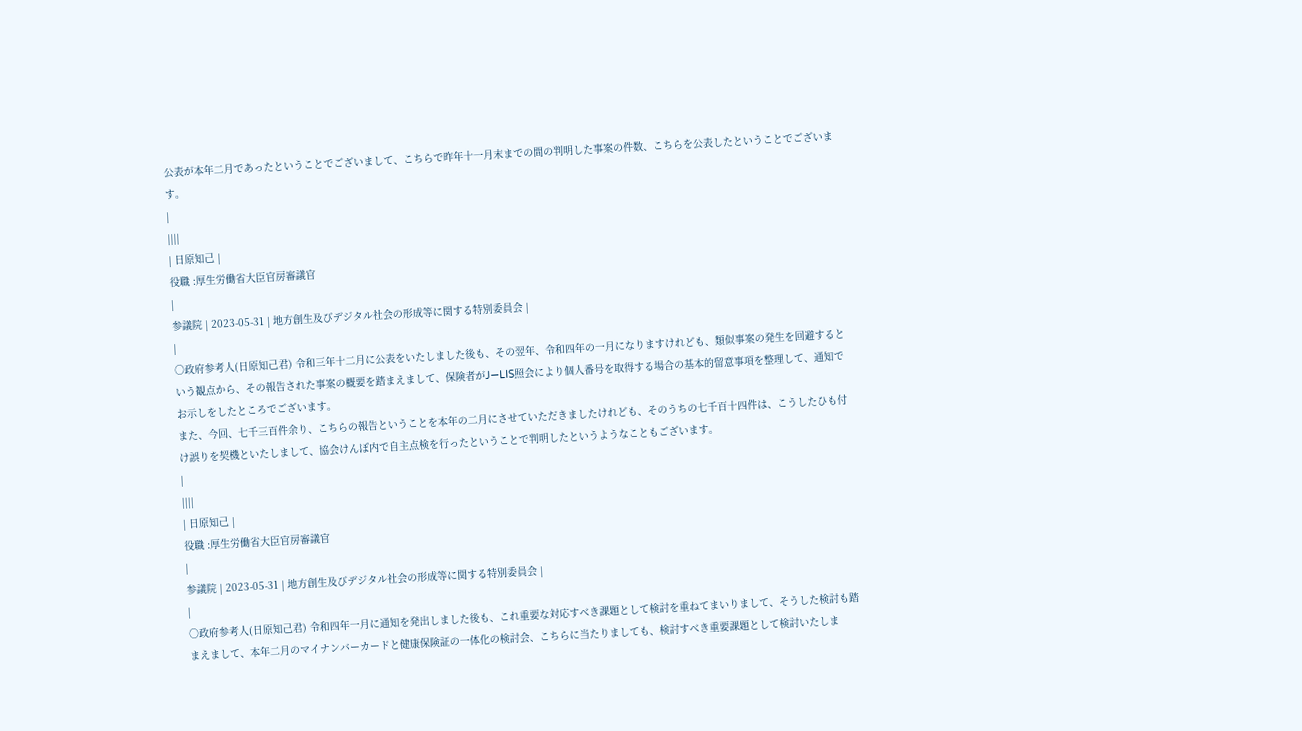公表が本年二月であったということでございまして、こちらで昨年十一月末までの間の判明した事案の件数、こちらを公表したということでございます。
|
||||
| 日原知己 |
役職 :厚生労働省大臣官房審議官
|
参議院 | 2023-05-31 | 地方創生及びデジタル社会の形成等に関する特別委員会 |
|
○政府参考人(日原知己君) 令和三年十二月に公表をいたしました後も、その翌年、令和四年の一月になりますけれども、類似事案の発生を回避するという観点から、その報告された事案の概要を踏まえまして、保険者がJ―LIS照会により個人番号を取得する場合の基本的留意事項を整理して、通知でお示しをしたところでございます。
また、今回、七千三百件余り、こちらの報告ということを本年の二月にさせていただきましたけれども、そのうちの七千百十四件は、こうしたひも付け誤りを契機といたしまして、協会けんぽ内で自主点検を行ったということで判明したというようなこともございます。
|
||||
| 日原知己 |
役職 :厚生労働省大臣官房審議官
|
参議院 | 2023-05-31 | 地方創生及びデジタル社会の形成等に関する特別委員会 |
|
○政府参考人(日原知己君) 令和四年一月に通知を発出しました後も、これ重要な対応すべき課題として検討を重ねてまいりまして、そうした検討も踏まえまして、本年二月のマイナンバーカードと健康保険証の一体化の検討会、こちらに当たりましても、検討すべき重要課題として検討いたしま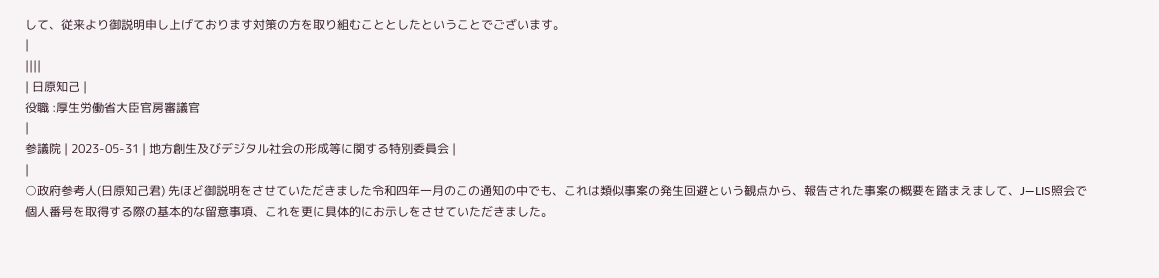して、従来より御説明申し上げております対策の方を取り組むこととしたということでございます。
|
||||
| 日原知己 |
役職 :厚生労働省大臣官房審議官
|
参議院 | 2023-05-31 | 地方創生及びデジタル社会の形成等に関する特別委員会 |
|
○政府参考人(日原知己君) 先ほど御説明をさせていただきました令和四年一月のこの通知の中でも、これは類似事案の発生回避という観点から、報告された事案の概要を踏まえまして、J―LIS照会で個人番号を取得する際の基本的な留意事項、これを更に具体的にお示しをさせていただきました。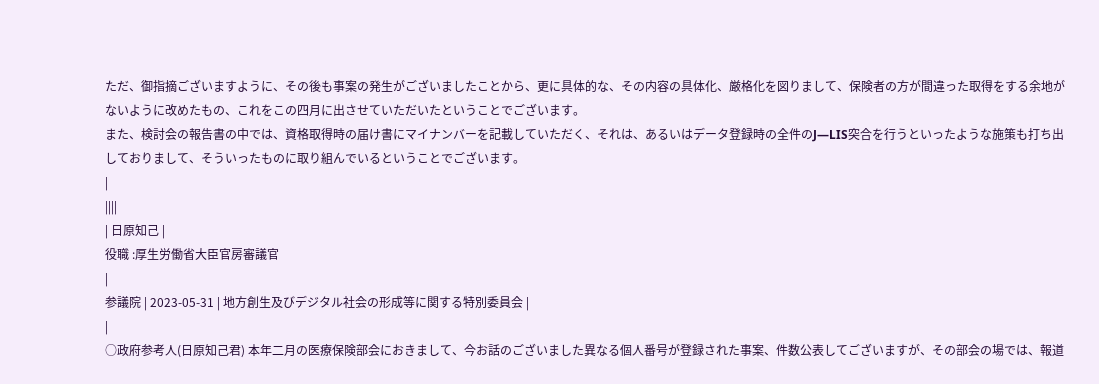ただ、御指摘ございますように、その後も事案の発生がございましたことから、更に具体的な、その内容の具体化、厳格化を図りまして、保険者の方が間違った取得をする余地がないように改めたもの、これをこの四月に出させていただいたということでございます。
また、検討会の報告書の中では、資格取得時の届け書にマイナンバーを記載していただく、それは、あるいはデータ登録時の全件のJ―LIS突合を行うといったような施策も打ち出しておりまして、そういったものに取り組んでいるということでございます。
|
||||
| 日原知己 |
役職 :厚生労働省大臣官房審議官
|
参議院 | 2023-05-31 | 地方創生及びデジタル社会の形成等に関する特別委員会 |
|
○政府参考人(日原知己君) 本年二月の医療保険部会におきまして、今お話のございました異なる個人番号が登録された事案、件数公表してございますが、その部会の場では、報道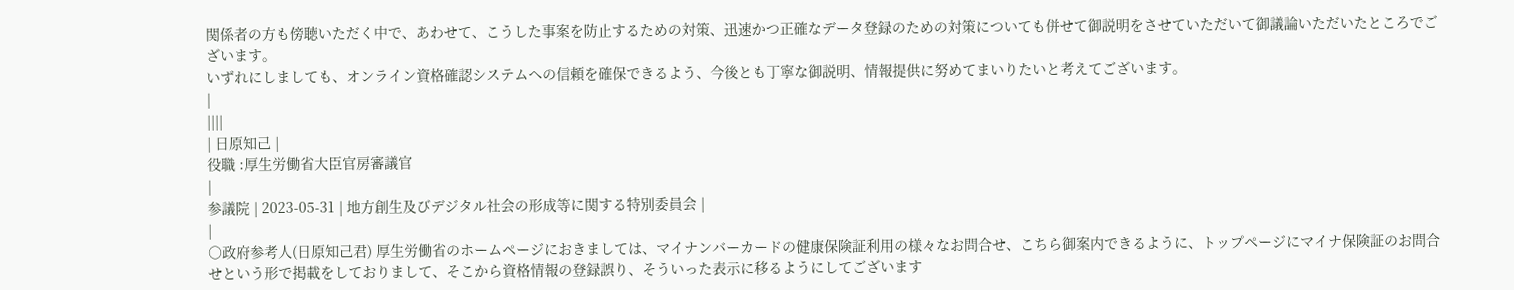関係者の方も傍聴いただく中で、あわせて、こうした事案を防止するための対策、迅速かつ正確なデータ登録のための対策についても併せて御説明をさせていただいて御議論いただいたところでございます。
いずれにしましても、オンライン資格確認システムへの信頼を確保できるよう、今後とも丁寧な御説明、情報提供に努めてまいりたいと考えてございます。
|
||||
| 日原知己 |
役職 :厚生労働省大臣官房審議官
|
参議院 | 2023-05-31 | 地方創生及びデジタル社会の形成等に関する特別委員会 |
|
○政府参考人(日原知己君) 厚生労働省のホームページにおきましては、マイナンバーカードの健康保険証利用の様々なお問合せ、こちら御案内できるように、トップページにマイナ保険証のお問合せという形で掲載をしておりまして、そこから資格情報の登録誤り、そういった表示に移るようにしてございます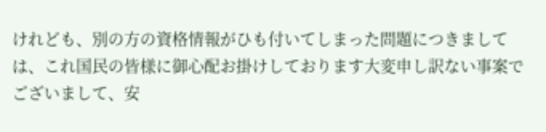けれども、別の方の資格情報がひも付いてしまった問題につきましては、これ国民の皆様に御心配お掛けしております大変申し訳ない事案でございまして、安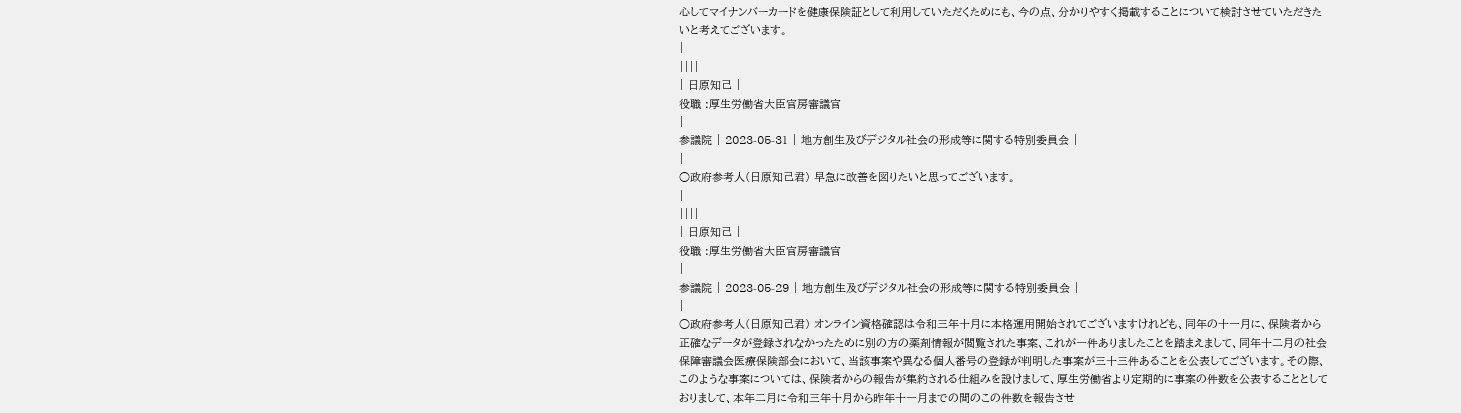心してマイナンバーカードを健康保険証として利用していただくためにも、今の点、分かりやすく掲載することについて検討させていただきたいと考えてございます。
|
||||
| 日原知己 |
役職 :厚生労働省大臣官房審議官
|
参議院 | 2023-05-31 | 地方創生及びデジタル社会の形成等に関する特別委員会 |
|
○政府参考人(日原知己君) 早急に改善を図りたいと思ってございます。
|
||||
| 日原知己 |
役職 :厚生労働省大臣官房審議官
|
参議院 | 2023-05-29 | 地方創生及びデジタル社会の形成等に関する特別委員会 |
|
○政府参考人(日原知己君) オンライン資格確認は令和三年十月に本格運用開始されてございますけれども、同年の十一月に、保険者から正確なデータが登録されなかったために別の方の薬剤情報が閲覧された事案、これが一件ありましたことを踏まえまして、同年十二月の社会保障審議会医療保険部会において、当該事案や異なる個人番号の登録が判明した事案が三十三件あることを公表してございます。その際、このような事案については、保険者からの報告が集約される仕組みを設けまして、厚生労働省より定期的に事案の件数を公表することとしておりまして、本年二月に令和三年十月から昨年十一月までの間のこの件数を報告させ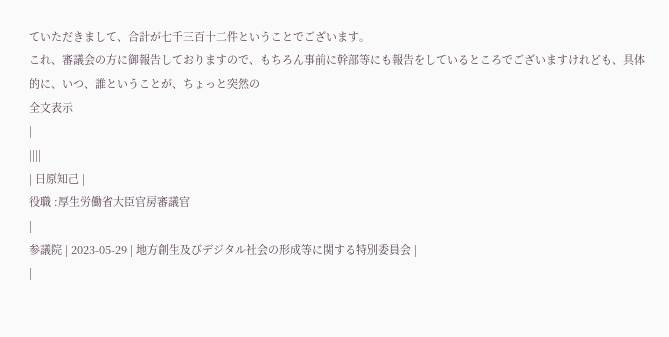ていただきまして、合計が七千三百十二件ということでございます。
これ、審議会の方に御報告しておりますので、もちろん事前に幹部等にも報告をしているところでございますけれども、具体的に、いつ、誰ということが、ちょっと突然の
全文表示
|
||||
| 日原知己 |
役職 :厚生労働省大臣官房審議官
|
参議院 | 2023-05-29 | 地方創生及びデジタル社会の形成等に関する特別委員会 |
|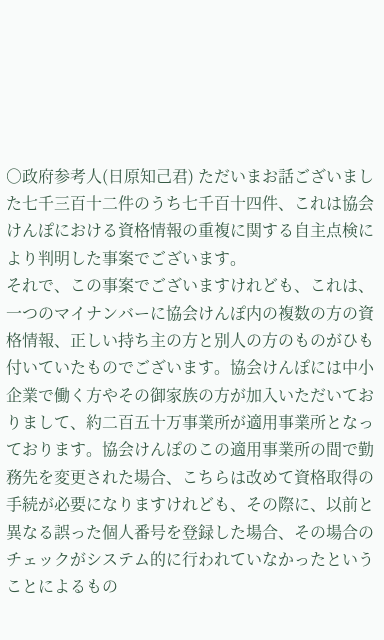○政府参考人(日原知己君) ただいまお話ございました七千三百十二件のうち七千百十四件、これは協会けんぽにおける資格情報の重複に関する自主点検により判明した事案でございます。
それで、この事案でございますけれども、これは、一つのマイナンバーに協会けんぽ内の複数の方の資格情報、正しい持ち主の方と別人の方のものがひも付いていたものでございます。協会けんぽには中小企業で働く方やその御家族の方が加入いただいておりまして、約二百五十万事業所が適用事業所となっております。協会けんぽのこの適用事業所の間で勤務先を変更された場合、こちらは改めて資格取得の手続が必要になりますけれども、その際に、以前と異なる誤った個人番号を登録した場合、その場合のチェックがシステム的に行われていなかったということによるもの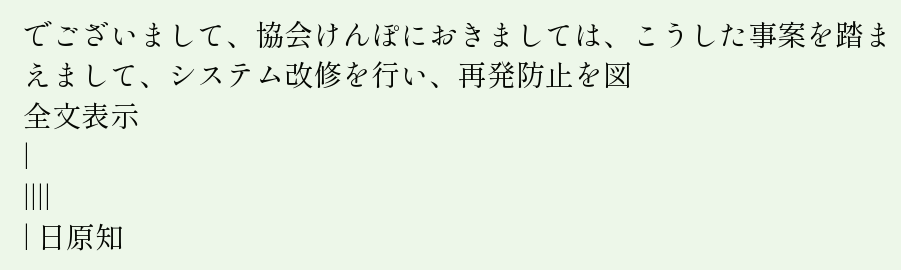でございまして、協会けんぽにおきましては、こうした事案を踏まえまして、システム改修を行い、再発防止を図
全文表示
|
||||
| 日原知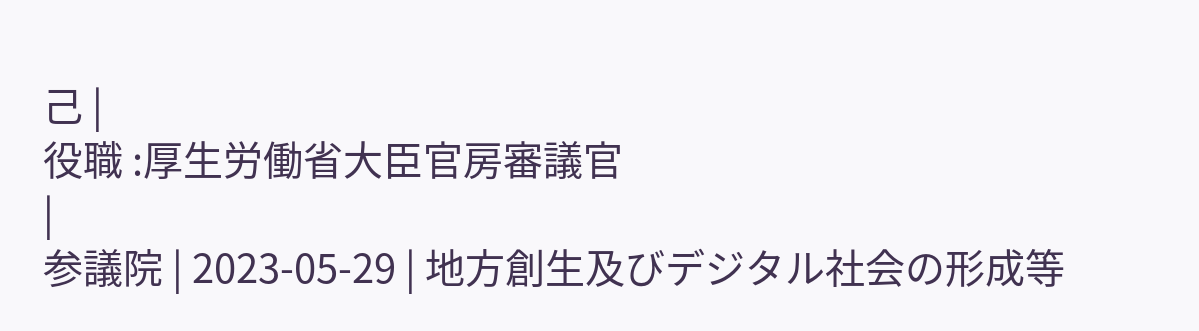己 |
役職 :厚生労働省大臣官房審議官
|
参議院 | 2023-05-29 | 地方創生及びデジタル社会の形成等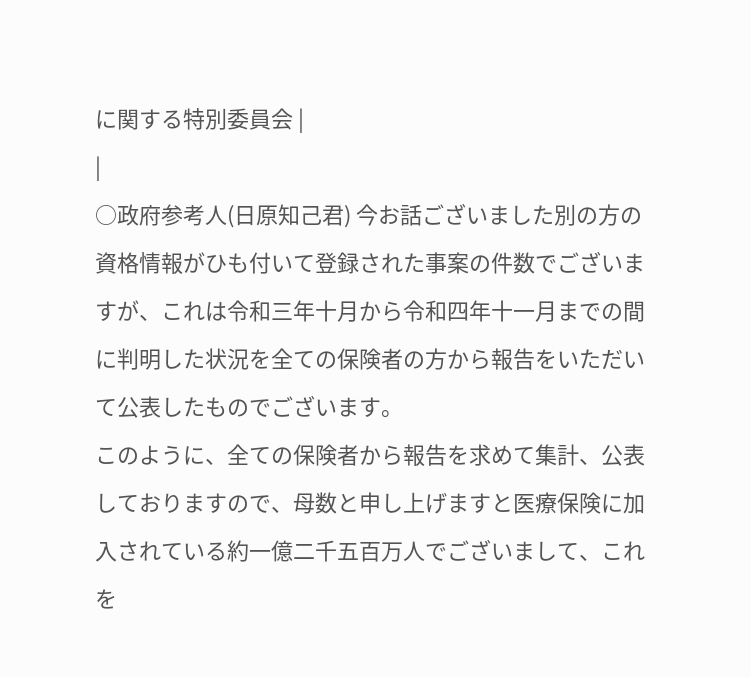に関する特別委員会 |
|
○政府参考人(日原知己君) 今お話ございました別の方の資格情報がひも付いて登録された事案の件数でございますが、これは令和三年十月から令和四年十一月までの間に判明した状況を全ての保険者の方から報告をいただいて公表したものでございます。
このように、全ての保険者から報告を求めて集計、公表しておりますので、母数と申し上げますと医療保険に加入されている約一億二千五百万人でございまして、これを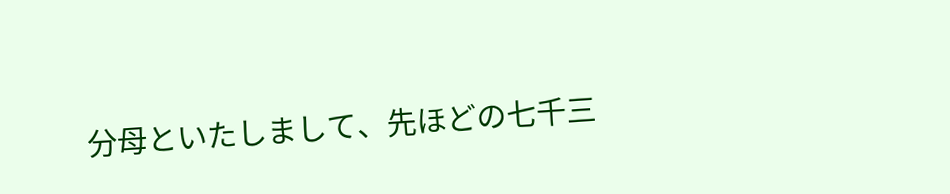分母といたしまして、先ほどの七千三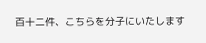百十二件、こちらを分子にいたします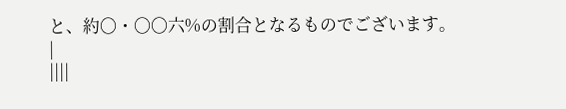と、約〇・〇〇六%の割合となるものでございます。
|
||||